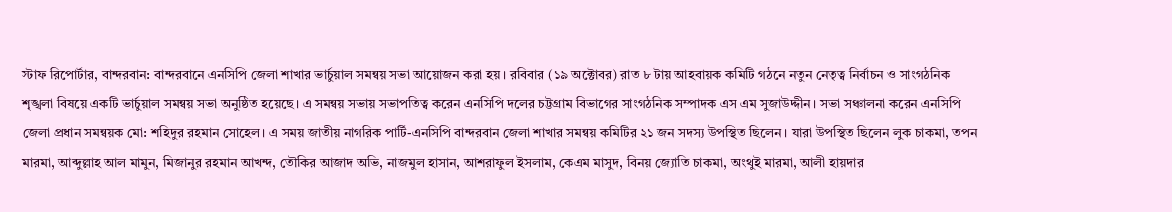স্টাফ রিপোর্টার, বান্দরবান: বান্দরবানে এনসিপি জেলা শাখার ভার্চুয়াল সমন্বয় সভা আয়োজন করা হয়। রবিবার (১৯ অক্টোবর) রাত ৮ টায় আহবায়ক কমিটি গঠনে নতুন নেতৃত্ব নির্বাচন ও সাংগঠনিক শৃঙ্খলা বিষয়ে একটি ভার্চুয়াল সমন্বয় সভা অনুষ্ঠিত হয়েছে। এ সমন্বয় সভায় সভাপতিত্ব করেন এনসিপি দলের চট্টগ্রাম বিভাগের সাংগঠনিক সম্পাদক এস এম সুজাউদ্দীন। সভা সঞ্চালনা করেন এনসিপি জেলা প্রধান সমন্বয়ক মো: শহিদুর রহমান সোহেল। এ সময় জাতীয় নাগরিক পার্টি-এনসিপি বান্দরবান জেলা শাখার সমন্বয় কমিটির ২১ জন সদস্য উপস্থিত ছিলেন। যারা উপস্থিত ছিলেন লুক চাকমা, তপন মারমা, আব্দুল্লাহ আল মামুন, মিজানুর রহমান আখন্দ, তৌকির আজাদ অভি, নাজমুল হাসান, আশরাফুল ইসলাম, কেএম মাসুদ, বিনয় জ্যোতি চাকমা, অংথুই মারমা, আলী হায়দার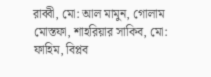রাব্বী, মো: আল মামুন, গোলাম মোস্তফা, শাহরিয়ার সাকিব, মো: ফাহিম, বিপ্লব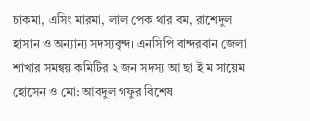চাকমা, এসিং মারমা, লাল পেক থার বম, রাশেদুল হাসান ও অন্যান্য সদস্যবৃন্দ। এনসিপি বান্দরবান জেলা শাখার সমন্বয় কমিটির ২ জন সদস্য আ ছা ই ম সায়েম হোসেন ও মো: আবদুল গফুর বিশেষ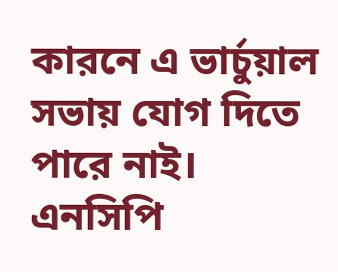কারনে এ ভার্চুয়াল সভায় যোগ দিতে পারে নাই। এনসিপি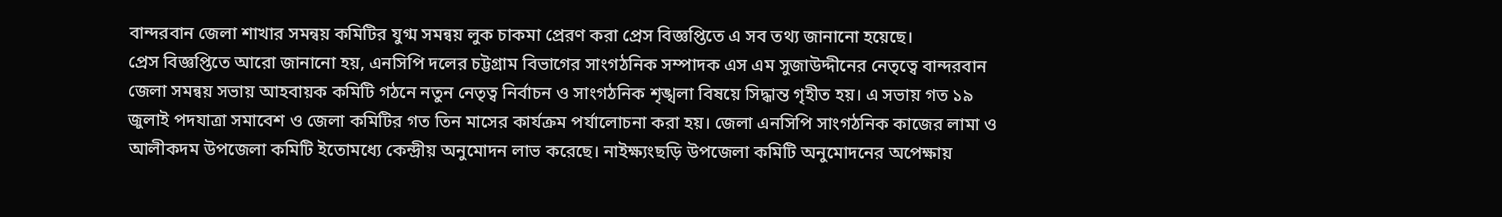বান্দরবান জেলা শাখার সমন্বয় কমিটির যুগ্ম সমন্বয় লুক চাকমা প্রেরণ করা প্রেস বিজ্ঞপ্তিতে এ সব তথ্য জানানো হয়েছে।
প্রেস বিজ্ঞপ্তিতে আরো জানানো হয়, এনসিপি দলের চট্টগ্রাম বিভাগের সাংগঠনিক সম্পাদক এস এম সুজাউদ্দীনের নেতৃত্বে বান্দরবান জেলা সমন্বয় সভায় আহবায়ক কমিটি গঠনে নতুন নেতৃত্ব নির্বাচন ও সাংগঠনিক শৃঙ্খলা বিষয়ে সিদ্ধান্ত গৃহীত হয়। এ সভায় গত ১৯ জুলাই পদযাত্রা সমাবেশ ও জেলা কমিটির গত তিন মাসের কার্যক্রম পর্যালোচনা করা হয়। জেলা এনসিপি সাংগঠনিক কাজের লামা ও আলীকদম উপজেলা কমিটি ইতোমধ্যে কেন্দ্রীয় অনুমোদন লাভ করেছে। নাইক্ষ্যংছড়ি উপজেলা কমিটি অনুমোদনের অপেক্ষায়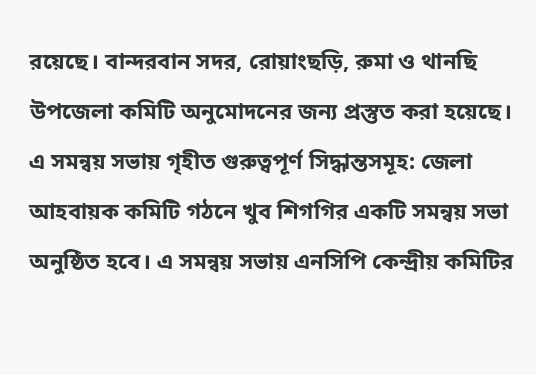রয়েছে। বান্দরবান সদর, রোয়াংছড়ি, রুমা ও থানছি উপজেলা কমিটি অনুমোদনের জন্য প্রস্তুত করা হয়েছে।
এ সমন্বয় সভায় গৃহীত গুরুত্বপূর্ণ সিদ্ধান্তসমূহ: জেলা আহবায়ক কমিটি গঠনে খুব শিগগির একটি সমন্বয় সভা অনুষ্ঠিত হবে। এ সমন্বয় সভায় এনসিপি কেন্দ্রীয় কমিটির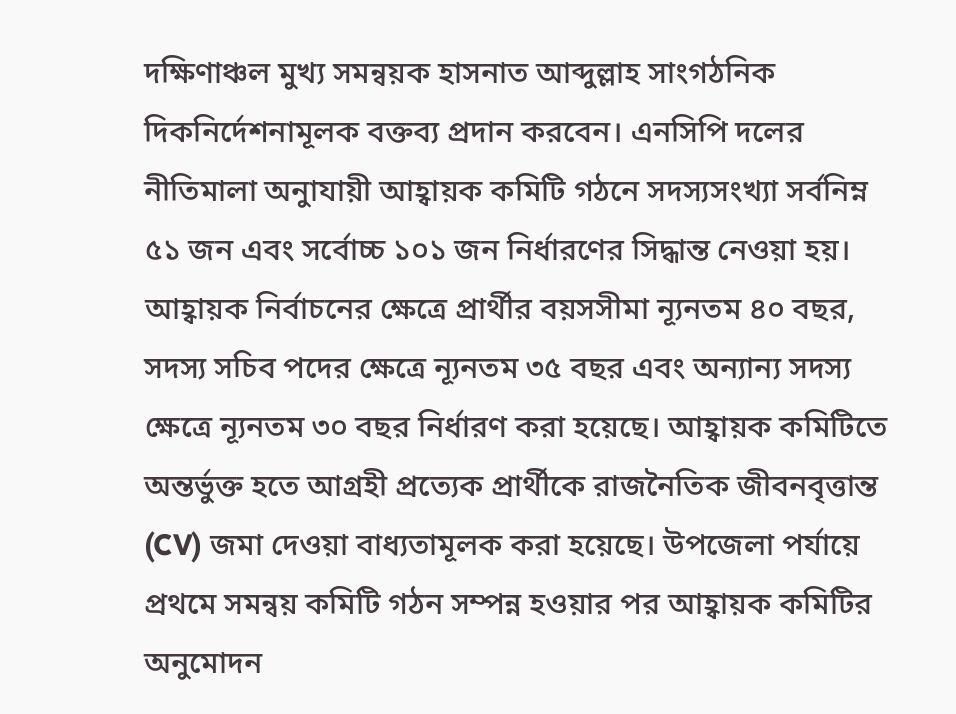দক্ষিণাঞ্চল মুখ্য সমন্বয়ক হাসনাত আব্দুল্লাহ সাংগঠনিক দিকনির্দেশনামূলক বক্তব্য প্রদান করবেন। এনসিপি দলের নীতিমালা অনুাযায়ী আহ্বায়ক কমিটি গঠনে সদস্যসংখ্যা সর্বনিম্ন ৫১ জন এবং সর্বোচ্চ ১০১ জন নির্ধারণের সিদ্ধান্ত নেওয়া হয়। আহ্বায়ক নির্বাচনের ক্ষেত্রে প্রার্থীর বয়সসীমা ন্যূনতম ৪০ বছর, সদস্য সচিব পদের ক্ষেত্রে ন্যূনতম ৩৫ বছর এবং অন্যান্য সদস্য ক্ষেত্রে ন্যূনতম ৩০ বছর নির্ধারণ করা হয়েছে। আহ্বায়ক কমিটিতে অন্তর্ভুক্ত হতে আগ্রহী প্রত্যেক প্রার্থীকে রাজনৈতিক জীবনবৃত্তান্ত (CV) জমা দেওয়া বাধ্যতামূলক করা হয়েছে। উপজেলা পর্যায়ে প্রথমে সমন্বয় কমিটি গঠন সম্পন্ন হওয়ার পর আহ্বায়ক কমিটির অনুমোদন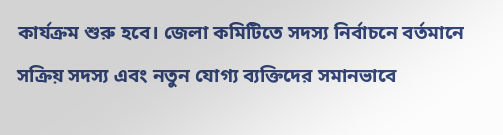কার্যক্রম শুরু হবে। জেলা কমিটিতে সদস্য নির্বাচনে বর্তমানে সক্রিয় সদস্য এবং নতুন যোগ্য ব্যক্তিদের সমানভাবে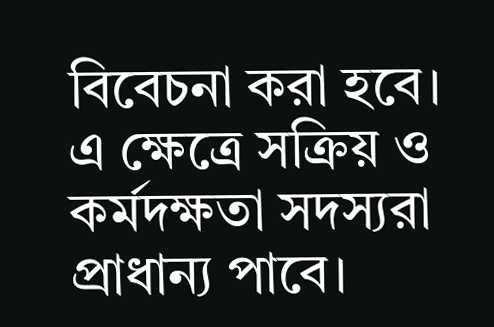বিবেচনা করা হবে। এ ক্ষেত্রে সক্রিয় ও কর্মদক্ষতা সদস্যরা প্রাধান্য পাবে।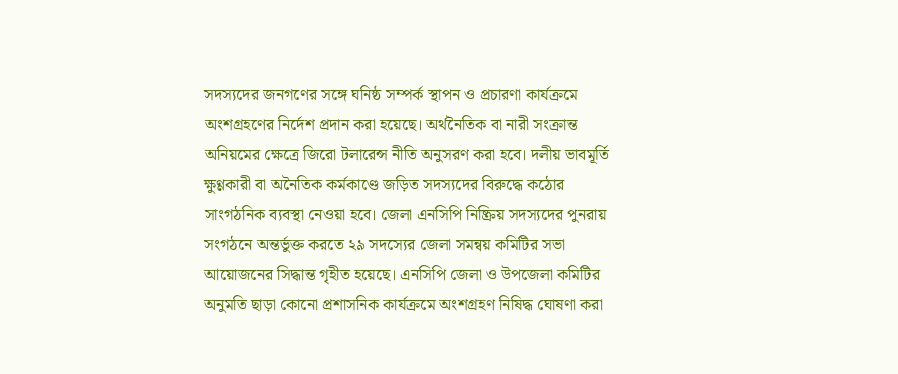সদস্যদের জনগণের সঙ্গে ঘনিষ্ঠ সম্পর্ক স্থাপন ও প্রচারণা কার্যক্রমে অংশগ্রহণের নির্দেশ প্রদান করা হয়েছে। অর্থনৈতিক বা নারী সংক্রান্ত অনিয়মের ক্ষেত্রে জিরো টলারেন্স নীতি অনুসরণ করা হবে। দলীয় ভাবমূর্তি ক্ষুণ্ণকারী বা অনৈতিক কর্মকাণ্ডে জড়িত সদস্যদের বিরুদ্ধে কঠোর সাংগঠনিক ব্যবস্থা নেওয়া হবে। জেলা এনসিপি নিষ্ক্রিয় সদস্যদের পুনরায় সংগঠনে অন্তর্ভুক্ত করতে ২৯ সদস্যের জেলা সমন্বয় কমিটির সভা আয়োজনের সিদ্ধান্ত গৃহীত হয়েছে। এনসিপি জেলা ও উপজেলা কমিটির অনুমতি ছাড়া কোনো প্রশাসনিক কার্যক্রমে অংশগ্রহণ নিষিদ্ধ ঘোষণা করা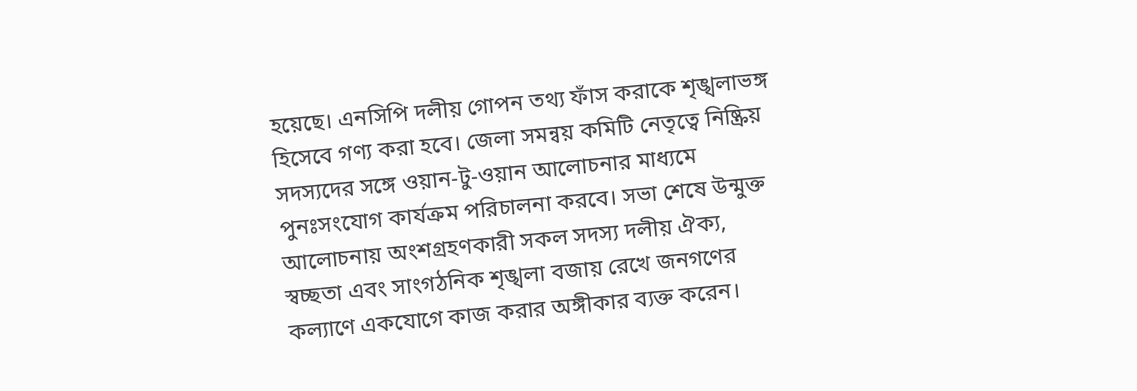হয়েছে। এনসিপি দলীয় গোপন তথ্য ফাঁস করাকে শৃঙ্খলাভঙ্গ হিসেবে গণ্য করা হবে। জেলা সমন্বয় কমিটি নেতৃত্বে নিষ্ক্রিয় সদস্যদের সঙ্গে ওয়ান-টু-ওয়ান আলোচনার মাধ্যমে পুনঃসংযোগ কার্যক্রম পরিচালনা করবে। সভা শেষে উন্মুক্ত আলোচনায় অংশগ্রহণকারী সকল সদস্য দলীয় ঐক্য, স্বচ্ছতা এবং সাংগঠনিক শৃঙ্খলা বজায় রেখে জনগণের কল্যাণে একযোগে কাজ করার অঙ্গীকার ব্যক্ত করেন।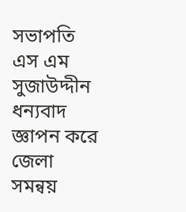সভাপতি এস এম সুজাউদ্দীন ধন্যবাদ জ্ঞাপন করে জেলা সমন্বয়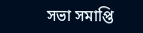সভা সমাপ্তি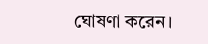ঘোষণা করেন।